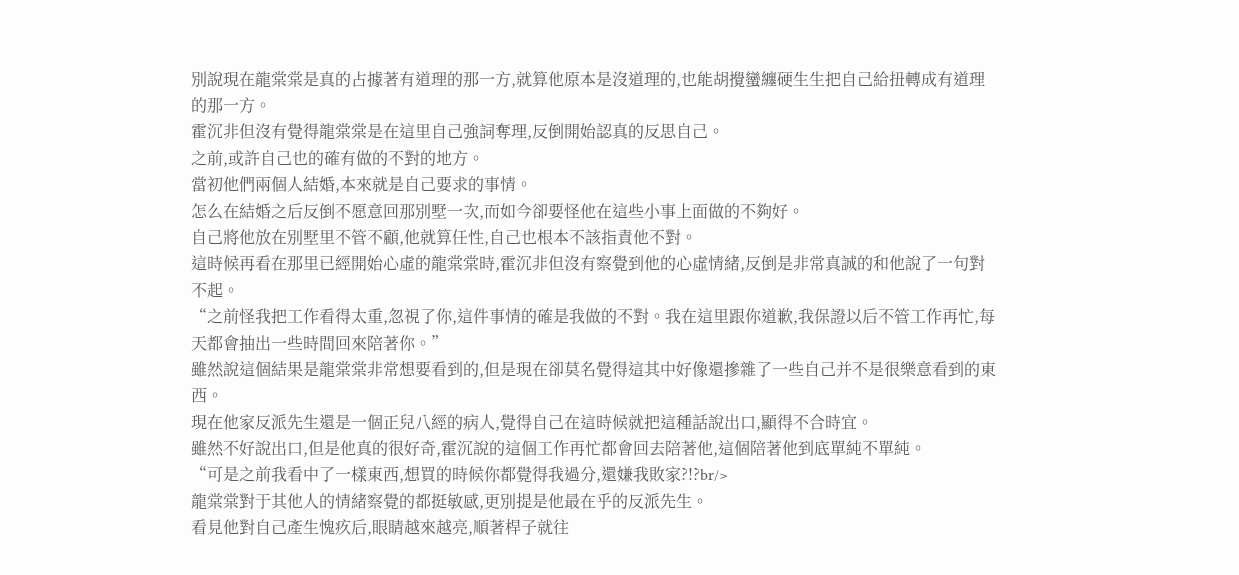別說現在龍棠棠是真的占據著有道理的那一方,就算他原本是沒道理的,也能胡攪蠻纏硬生生把自己給扭轉成有道理的那一方。
霍沉非但沒有覺得龍棠棠是在這里自己強詞奪理,反倒開始認真的反思自己。
之前,或許自己也的確有做的不對的地方。
當初他們兩個人結婚,本來就是自己要求的事情。
怎么在結婚之后反倒不愿意回那別墅一次,而如今卻要怪他在這些小事上面做的不夠好。
自己將他放在別墅里不管不顧,他就算任性,自己也根本不該指責他不對。
這時候再看在那里已經開始心虛的龍棠棠時,霍沉非但沒有察覺到他的心虛情緒,反倒是非常真誠的和他說了一句對不起。
“之前怪我把工作看得太重,忽視了你,這件事情的確是我做的不對。我在這里跟你道歉,我保證以后不管工作再忙,每天都會抽出一些時間回來陪著你。”
雖然說這個結果是龍棠棠非常想要看到的,但是現在卻莫名覺得這其中好像還摻雜了一些自己并不是很樂意看到的東西。
現在他家反派先生還是一個正兒八經的病人,覺得自己在這時候就把這種話說出口,顯得不合時宜。
雖然不好說出口,但是他真的很好奇,霍沉說的這個工作再忙都會回去陪著他,這個陪著他到底單純不單純。
“可是之前我看中了一樣東西,想買的時候你都覺得我過分,還嫌我敗家?!?br/>
龍棠棠對于其他人的情緒察覺的都挺敏感,更別提是他最在乎的反派先生。
看見他對自己產生愧疚后,眼睛越來越亮,順著桿子就往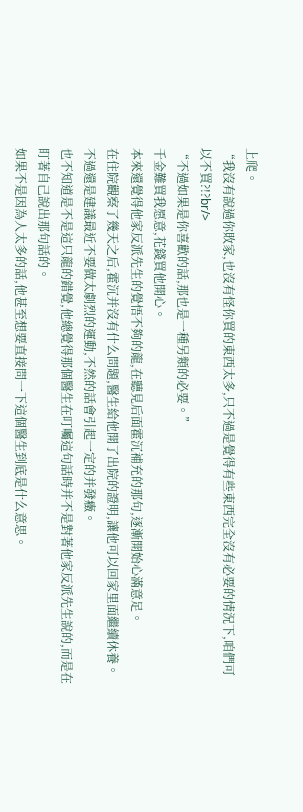上爬。
“我沒有說過你敗家,也沒有怪你買的東西太多,只不過是覺得有些東西完全沒有必要的情況下,咱們可以不買?!?br/>
“不過如果是你喜歡的話,那也是一種另類的必要。”
千金難買我愿意,花錢買他開心。
本來還覺得他家反派先生的覺悟不夠的龍,在聽見后面霍沉補充的那句,逐漸開始心滿意足。
在住院觀察了幾天之后,霍沉并沒有什么問題,醫生給他開了出院的證明,讓他可以回家里面繼續休養。
不過還是建議最近不要做太劇烈的運動,不然的話會引起一定的并發癥。
也不知道是不是這只龍的錯覺,他總覺得那個醫生在叮囑這句話時并不是對著他家反派先生說的,而是在盯著自己說出那句話的。
如果不是因為人太多的話,他甚至想要直接問一下這個醫生到底是什么意思。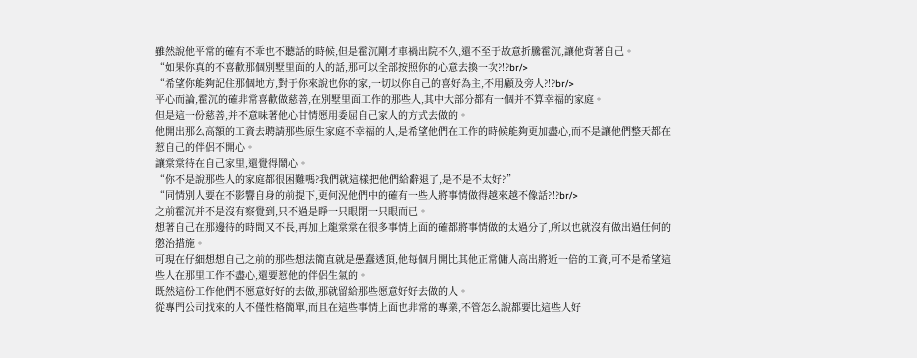雖然說他平常的確有不乖也不聽話的時候,但是霍沉剛才車禍出院不久,還不至于故意折騰霍沉,讓他背著自己。
“如果你真的不喜歡那個別墅里面的人的話,那可以全部按照你的心意去換一次?!?br/>
“希望你能夠記住那個地方,對于你來說也你的家,一切以你自己的喜好為主,不用顧及旁人?!?br/>
平心而論,霍沉的確非常喜歡做慈善,在別墅里面工作的那些人,其中大部分都有一個并不算幸福的家庭。
但是這一份慈善,并不意味著他心甘情愿用委屈自己家人的方式去做的。
他開出那么高額的工資去聘請那些原生家庭不幸福的人,是希望他們在工作的時候能夠更加盡心,而不是讓他們整天都在惹自己的伴侶不開心。
讓棠棠待在自己家里,還覺得鬧心。
“你不是說那些人的家庭都很困難嗎?我們就這樣把他們給辭退了,是不是不太好?”
“同情別人要在不影響自身的前提下,更何況他們中的確有一些人將事情做得越來越不像話?!?br/>
之前霍沉并不是沒有察覺到,只不過是睜一只眼閉一只眼而已。
想著自己在那邊待的時間又不長,再加上龍棠棠在很多事情上面的確都將事情做的太過分了,所以也就沒有做出過任何的懲治措施。
可現在仔細想想自己之前的那些想法簡直就是愚蠢透頂,他每個月開比其他正常傭人高出將近一倍的工資,可不是希望這些人在那里工作不盡心,還要惹他的伴侶生氣的。
既然這份工作他們不愿意好好的去做,那就留給那些愿意好好去做的人。
從專門公司找來的人不僅性格簡單,而且在這些事情上面也非常的專業,不管怎么說都要比這些人好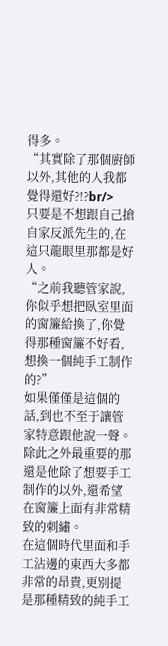得多。
“其實除了那個廚師以外,其他的人我都覺得還好?!?br/>
只要是不想跟自己搶自家反派先生的,在這只龍眼里那都是好人。
“之前我聽管家說,你似乎想把臥室里面的窗簾給換了,你覺得那種窗簾不好看,想換一個純手工制作的?”
如果僅僅是這個的話,到也不至于讓管家特意跟他說一聲。
除此之外最重要的那還是他除了想要手工制作的以外,還希望在窗簾上面有非常精致的刺繡。
在這個時代里面和手工沾邊的東西大多都非常的昂貴,更別提是那種精致的純手工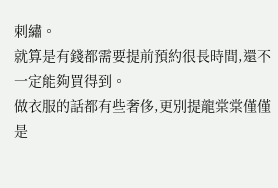刺繡。
就算是有錢都需要提前預約很長時間,還不一定能夠買得到。
做衣服的話都有些奢侈,更別提龍棠棠僅僅是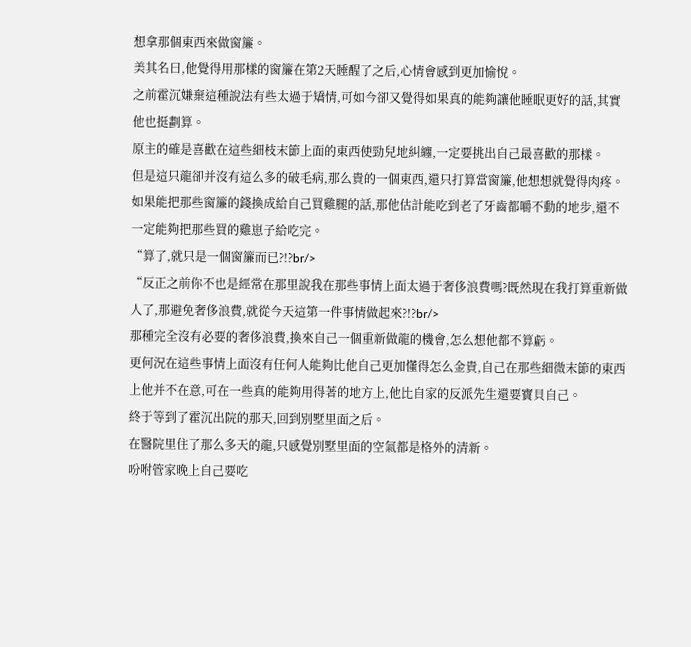想拿那個東西來做窗簾。
美其名曰,他覺得用那樣的窗簾在第2天睡醒了之后,心情會感到更加愉悅。
之前霍沉嫌棄這種說法有些太過于矯情,可如今卻又覺得如果真的能夠讓他睡眠更好的話,其實他也挺劃算。
原主的確是喜歡在這些細枝末節上面的東西使勁兒地糾纏,一定要挑出自己最喜歡的那樣。
但是這只龍卻并沒有這么多的破毛病,那么貴的一個東西,還只打算當窗簾,他想想就覺得肉疼。
如果能把那些窗簾的錢換成給自己買雞腿的話,那他估計能吃到老了牙齒都嚼不動的地步,還不一定能夠把那些買的雞崽子給吃完。
“算了,就只是一個窗簾而已?!?br/>
“反正之前你不也是經常在那里說我在那些事情上面太過于奢侈浪費嗎?既然現在我打算重新做人了,那避免奢侈浪費,就從今天這第一件事情做起來?!?br/>
那種完全沒有必要的奢侈浪費,換來自己一個重新做龍的機會,怎么想他都不算虧。
更何況在這些事情上面沒有任何人能夠比他自己更加懂得怎么金貴,自己在那些細微末節的東西上他并不在意,可在一些真的能夠用得著的地方上,他比自家的反派先生還要寶貝自己。
終于等到了霍沉出院的那天,回到別墅里面之后。
在醫院里住了那么多天的龍,只感覺別墅里面的空氣都是格外的清新。
吩咐管家晚上自己要吃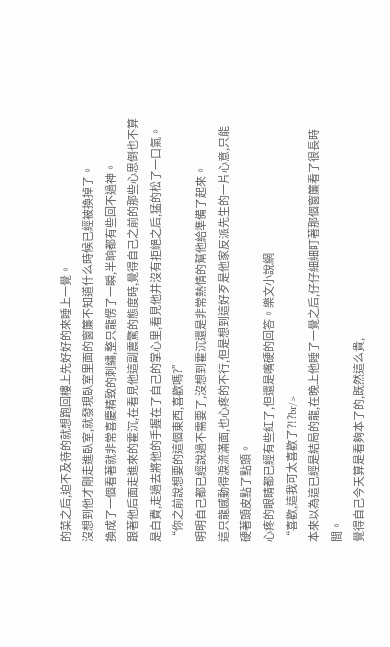的菜之后,迫不及待的就想跑回樓上先好好的來睡上一覺。
沒想到他才剛走進臥室,就發現臥室里面的窗簾不知道什么時候已經被換掉了。
換成了一個看著就非常喜慶精致的刺繡,整只龍愣了一瞬,半晌都有些回不過神。
跟著他后面走進來的霍沉,在看見他這副震驚的態度時,覺得自己之前的那些心思倒也不算是白費,走過去將他的手握在了自己的掌心里,看見他并沒有拒絕之后,猛的松了一口氣。
“你之前說想要的這個東西,喜歡嗎?”
明明自己都已經說過不需要了,沒想到霍沉還是非常熱情的幫他給準備了起來。
這只龍感動得淚流滿面,也心疼的不行,但是想到這好歹是他家反派先生的一片心意,只能硬著頭皮點了點頭。
心疼的眼睛都已經有些紅了,但還是嘴硬的回答。樂文小說網
“喜歡,這我可太喜歡了?!?br/>
本來以為這已經是結局的龍,在晚上他睡了一覺之后,仔仔細細盯著那個窗簾看了很長時間。
覺得自己今天算是看夠本了的,既然這么貴,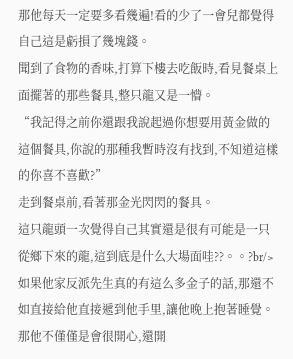那他每天一定要多看幾遍!看的少了一會兒都覺得自己這是虧損了幾塊錢。
聞到了食物的香味,打算下樓去吃飯時,看見餐桌上面擺著的那些餐具,整只龍又是一懵。
“我記得之前你還跟我說起過你想要用黃金做的這個餐具,你說的那種我暫時沒有找到,不知道這樣的你喜不喜歡?”
走到餐桌前,看著那金光閃閃的餐具。
這只龍頭一次覺得自己其實還是很有可能是一只從鄉下來的龍,這到底是什么大場面哇??。。?br/>
如果他家反派先生真的有這么多金子的話,那還不如直接給他直接遞到他手里,讓他晚上抱著睡覺。
那他不僅僅是會很開心,還開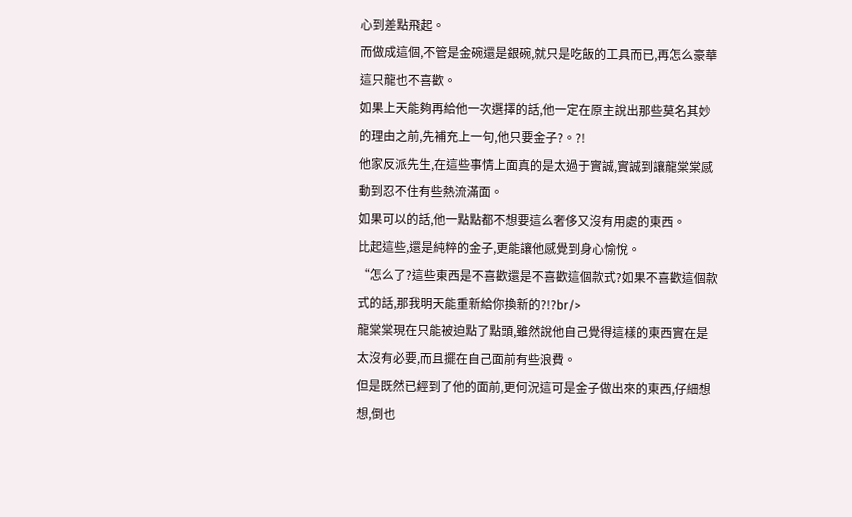心到差點飛起。
而做成這個,不管是金碗還是銀碗,就只是吃飯的工具而已,再怎么豪華這只龍也不喜歡。
如果上天能夠再給他一次選擇的話,他一定在原主說出那些莫名其妙的理由之前,先補充上一句,他只要金子?。?!
他家反派先生,在這些事情上面真的是太過于實誠,實誠到讓龍棠棠感動到忍不住有些熱流滿面。
如果可以的話,他一點點都不想要這么奢侈又沒有用處的東西。
比起這些,還是純粹的金子,更能讓他感覺到身心愉悅。
“怎么了?這些東西是不喜歡還是不喜歡這個款式?如果不喜歡這個款式的話,那我明天能重新給你換新的?!?br/>
龍棠棠現在只能被迫點了點頭,雖然說他自己覺得這樣的東西實在是太沒有必要,而且擺在自己面前有些浪費。
但是既然已經到了他的面前,更何況這可是金子做出來的東西,仔細想想,倒也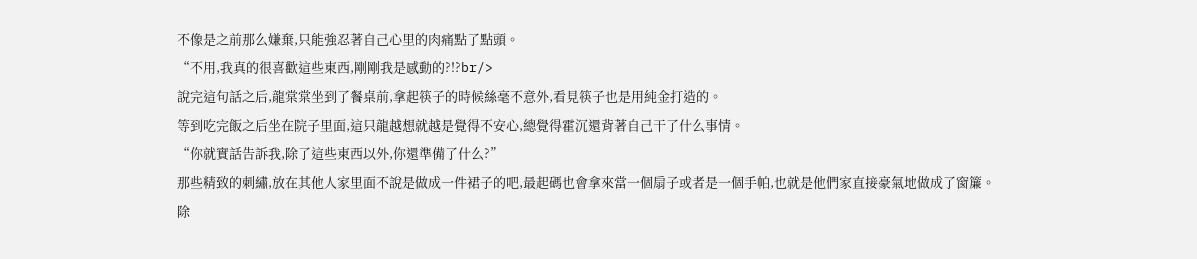不像是之前那么嫌棄,只能強忍著自己心里的肉痛點了點頭。
“不用,我真的很喜歡這些東西,剛剛我是感動的?!?br/>
說完這句話之后,龍棠棠坐到了餐桌前,拿起筷子的時候絲毫不意外,看見筷子也是用純金打造的。
等到吃完飯之后坐在院子里面,這只龍越想就越是覺得不安心,總覺得霍沉還背著自己干了什么事情。
“你就實話告訴我,除了這些東西以外,你還準備了什么?”
那些精致的刺繡,放在其他人家里面不說是做成一件裙子的吧,最起碼也會拿來當一個扇子或者是一個手帕,也就是他們家直接豪氣地做成了窗簾。
除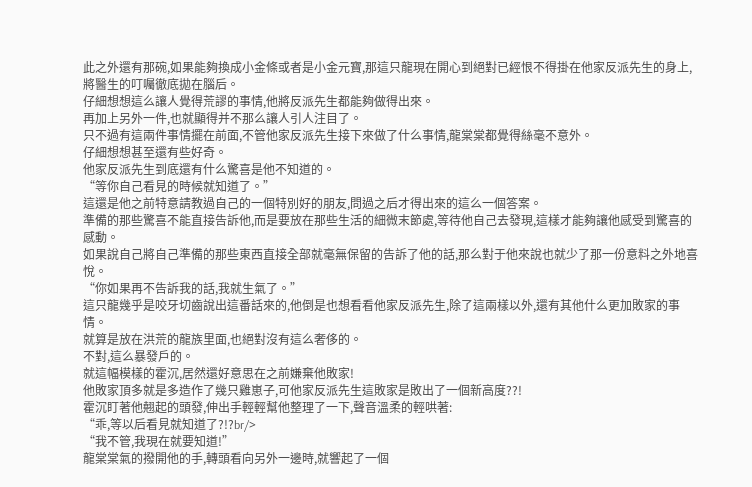此之外還有那碗,如果能夠換成小金條或者是小金元寶,那這只龍現在開心到絕對已經恨不得掛在他家反派先生的身上,將醫生的叮囑徹底拋在腦后。
仔細想想這么讓人覺得荒謬的事情,他將反派先生都能夠做得出來。
再加上另外一件,也就顯得并不那么讓人引人注目了。
只不過有這兩件事情擺在前面,不管他家反派先生接下來做了什么事情,龍棠棠都覺得絲毫不意外。
仔細想想甚至還有些好奇。
他家反派先生到底還有什么驚喜是他不知道的。
“等你自己看見的時候就知道了。”
這還是他之前特意請教過自己的一個特別好的朋友,問過之后才得出來的這么一個答案。
準備的那些驚喜不能直接告訴他,而是要放在那些生活的細微末節處,等待他自己去發現,這樣才能夠讓他感受到驚喜的感動。
如果說自己將自己準備的那些東西直接全部就毫無保留的告訴了他的話,那么對于他來說也就少了那一份意料之外地喜悅。
“你如果再不告訴我的話,我就生氣了。”
這只龍幾乎是咬牙切齒說出這番話來的,他倒是也想看看他家反派先生,除了這兩樣以外,還有其他什么更加敗家的事情。
就算是放在洪荒的龍族里面,也絕對沒有這么奢侈的。
不對,這么暴發戶的。
就這幅模樣的霍沉,居然還好意思在之前嫌棄他敗家!
他敗家頂多就是多造作了幾只雞崽子,可他家反派先生這敗家是敗出了一個新高度??!
霍沉盯著他翹起的頭發,伸出手輕輕幫他整理了一下,聲音溫柔的輕哄著:
“乖,等以后看見就知道了?!?br/>
“我不管,我現在就要知道!”
龍棠棠氣的撥開他的手,轉頭看向另外一邊時,就響起了一個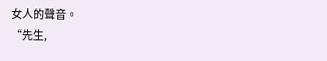女人的聲音。
“先生,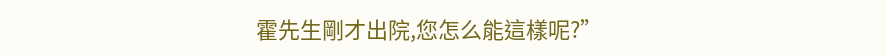霍先生剛才出院,您怎么能這樣呢?”